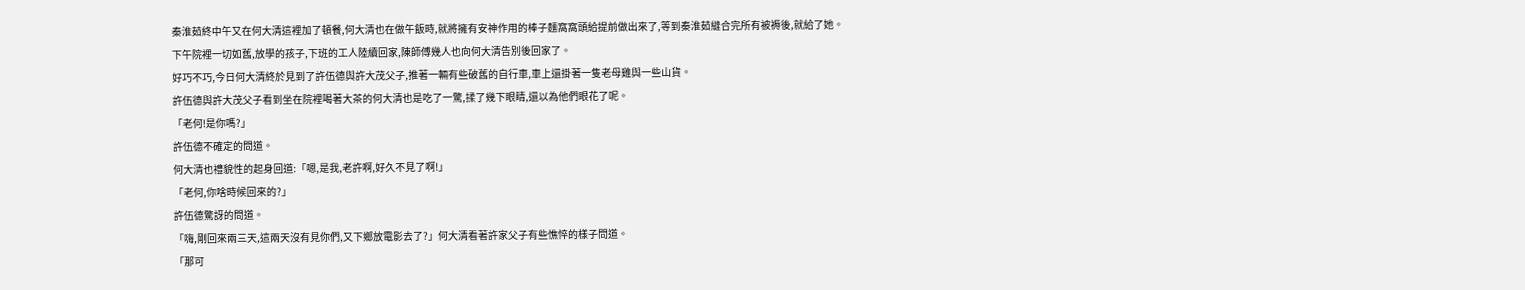秦淮茹終中午又在何大清這裡加了頓餐,何大清也在做午飯時,就將擁有安神作用的棒子麵窩窩頭給提前做出來了,等到秦淮茹縫合完所有被褥後,就給了她。
下午院裡一切如舊,放學的孩子,下班的工人陸續回家,陳師傅幾人也向何大清告別後回家了。
好巧不巧,今日何大清終於見到了許伍德與許大茂父子,推著一輛有些破舊的自行車,車上還掛著一隻老母雞與一些山貨。
許伍德與許大茂父子看到坐在院裡喝著大茶的何大清也是吃了一驚,揉了幾下眼睛,還以為他們眼花了呢。
「老何!是你嗎?」
許伍德不確定的問道。
何大清也禮貌性的起身回道:「嗯,是我,老許啊,好久不見了啊!」
「老何,你啥時候回來的?」
許伍德驚訝的問道。
「嗨,剛回來兩三天,這兩天沒有見你們,又下鄉放電影去了?」何大清看著許家父子有些憔悴的樣子問道。
「那可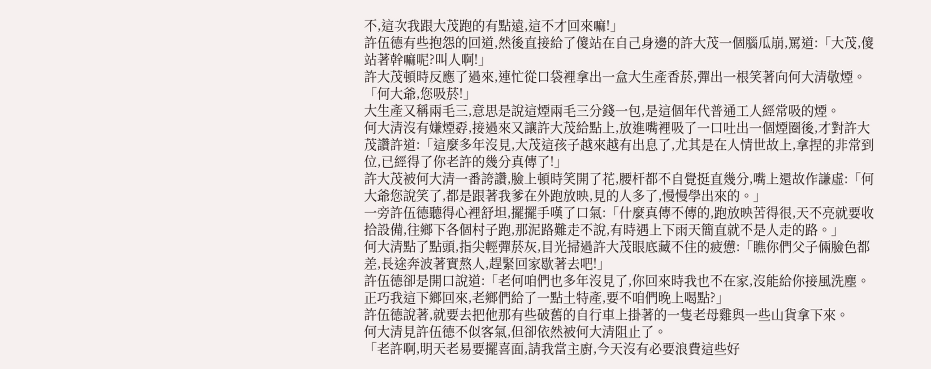不,這次我跟大茂跑的有點遠,這不才回來嘛!」
許伍德有些抱怨的回道,然後直接給了傻站在自己身邊的許大茂一個腦瓜崩,罵道:「大茂,傻站著幹嘛呢?叫人啊!」
許大茂頓時反應了過來,連忙從口袋裡拿出一盒大生產香菸,彈出一根笑著向何大清敬煙。
「何大爺,您吸菸!」
大生產又稱兩毛三,意思是說這煙兩毛三分錢一包,是這個年代普通工人經常吸的煙。
何大清沒有嫌煙孬,接過來又讓許大茂給點上,放進嘴裡吸了一口吐出一個煙圈後,才對許大茂讚許道:「這麼多年沒見,大茂這孩子越來越有出息了,尤其是在人情世故上,拿捏的非常到位,已經得了你老許的幾分真傳了!」
許大茂被何大清一番誇讚,臉上頓時笑開了花,腰杆都不自覺挺直幾分,嘴上還故作謙虛:「何大爺您說笑了,都是跟著我爹在外跑放映,見的人多了,慢慢學出來的。」
一旁許伍德聽得心裡舒坦,擺擺手嘆了口氣:「什麼真傳不傳的,跑放映苦得很,天不亮就要收拾設備,往鄉下各個村子跑,那泥路難走不說,有時遇上下雨天簡直就不是人走的路。」
何大清點了點頭,指尖輕彈菸灰,目光掃過許大茂眼底藏不住的疲憊:「瞧你們父子倆臉色都差,長途奔波著實熬人,趕緊回家歇著去吧!」
許伍德卻是開口說道:「老何咱們也多年沒見了,你回來時我也不在家,沒能給你接風洗塵。正巧我這下鄉回來,老鄉們給了一點土特產,要不咱們晚上喝點?」
許伍德說著,就要去把他那有些破舊的自行車上掛著的一隻老母雞與一些山貨拿下來。
何大清見許伍德不似客氣,但卻依然被何大清阻止了。
「老許啊,明天老易要擺喜面,請我當主廚,今天沒有必要浪費這些好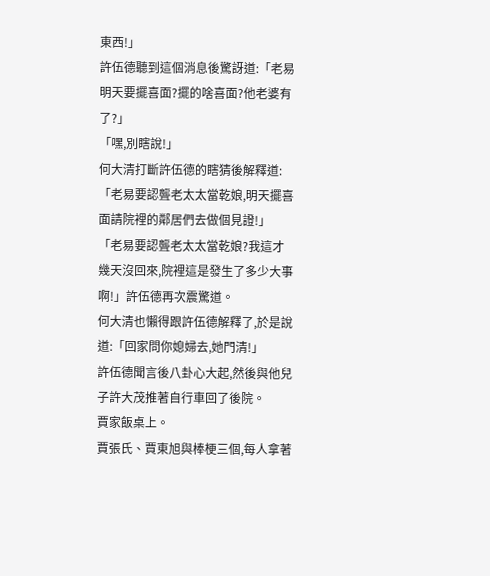東西!」
許伍德聽到這個消息後驚訝道:「老易明天要擺喜面?擺的啥喜面?他老婆有了?」
「嘿,別瞎說!」
何大清打斷許伍德的瞎猜後解釋道:「老易要認聾老太太當乾娘,明天擺喜面請院裡的鄰居們去做個見證!」
「老易要認聾老太太當乾娘?我這才幾天沒回來,院裡這是發生了多少大事啊!」許伍德再次震驚道。
何大清也懶得跟許伍德解釋了,於是說道:「回家問你媳婦去,她門清!」
許伍德聞言後八卦心大起,然後與他兒子許大茂推著自行車回了後院。
賈家飯桌上。
賈張氏、賈東旭與棒梗三個,每人拿著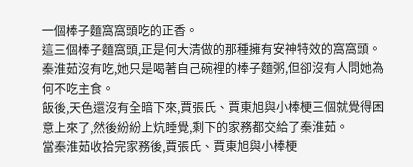一個棒子麵窩窩頭吃的正香。
這三個棒子麵窩頭,正是何大清做的那種擁有安神特效的窩窩頭。
秦淮茹沒有吃,她只是喝著自己碗裡的棒子麵粥,但卻沒有人問她為何不吃主食。
飯後,天色還沒有全暗下來,賈張氏、賈東旭與小棒梗三個就覺得困意上來了,然後紛紛上炕睡覺,剩下的家務都交給了秦淮茹。
當秦淮茹收拾完家務後,賈張氏、賈東旭與小棒梗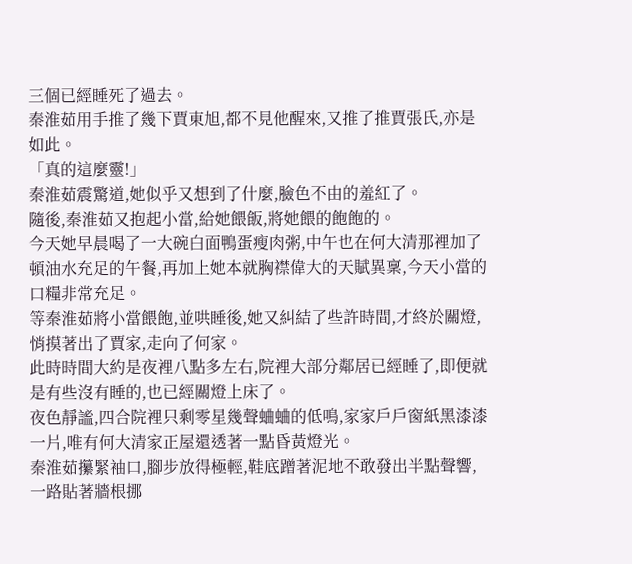三個已經睡死了過去。
秦淮茹用手推了幾下賈東旭,都不見他醒來,又推了推賈張氏,亦是如此。
「真的這麼靈!」
秦淮茹震驚道,她似乎又想到了什麼,臉色不由的羞紅了。
隨後,秦淮茹又抱起小當,給她餵飯,將她餵的飽飽的。
今天她早晨喝了一大碗白面鴨蛋瘦肉粥,中午也在何大清那裡加了頓油水充足的午餐,再加上她本就胸襟偉大的天賦異稟,今天小當的口糧非常充足。
等秦淮茹將小當餵飽,並哄睡後,她又糾結了些許時間,才終於關燈,悄摸著出了賈家,走向了何家。
此時時間大約是夜裡八點多左右,院裡大部分鄰居已經睡了,即便就是有些沒有睡的,也已經關燈上床了。
夜色靜謐,四合院裡只剩零星幾聲蛐蛐的低鳴,家家戶戶窗紙黑漆漆一片,唯有何大清家正屋還透著一點昏黃燈光。
秦淮茹攥緊袖口,腳步放得極輕,鞋底蹭著泥地不敢發出半點聲響,一路貼著牆根挪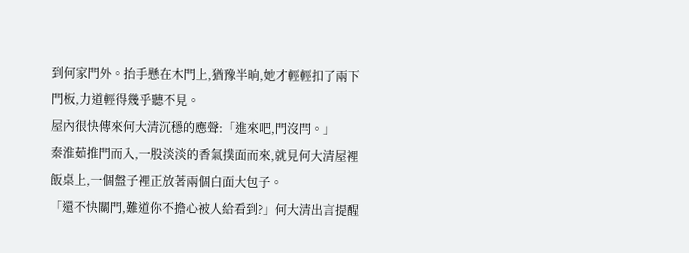到何家門外。抬手懸在木門上,猶豫半晌,她才輕輕扣了兩下門板,力道輕得幾乎聽不見。
屋內很快傳來何大清沉穩的應聲:「進來吧,門沒閂。」
秦淮茹推門而入,一股淡淡的香氣撲面而來,就見何大清屋裡飯桌上,一個盤子裡正放著兩個白面大包子。
「還不快關門,難道你不擔心被人給看到?」何大清出言提醒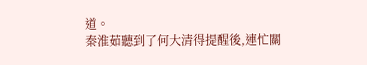道。
秦淮茹聽到了何大清得提醒後,連忙關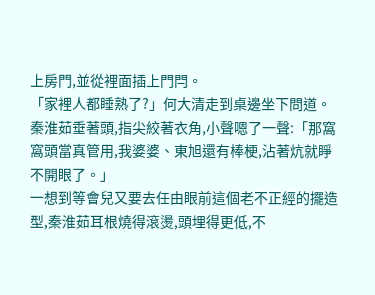上房門,並從裡面插上門閂。
「家裡人都睡熟了?」何大清走到桌邊坐下問道。
秦淮茹垂著頭,指尖絞著衣角,小聲嗯了一聲:「那窩窩頭當真管用,我婆婆、東旭還有棒梗,沾著炕就睜不開眼了。」
一想到等會兒又要去任由眼前這個老不正經的擺造型,秦淮茹耳根燒得滾燙,頭埋得更低,不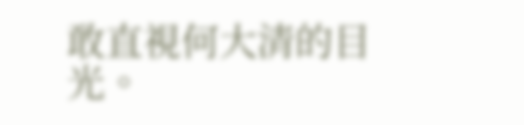敢直視何大清的目光。